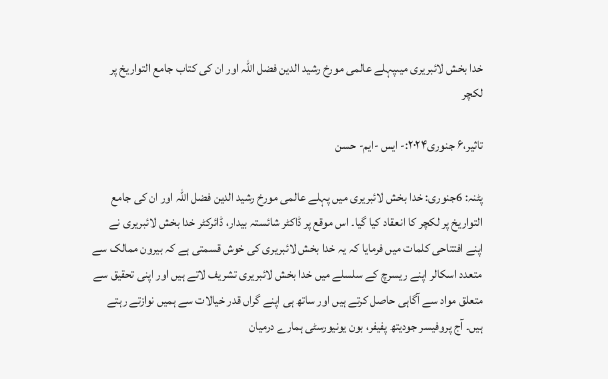خدا بخش لائبریری میںپہلے عالمی مورخ رشید الدین فضل اللہ اور ان کی کتاب جامع التواریخ پر لکچر

تاثیر،۶ جنوری۲۰۲۴:- ایس -ایم- حسن

پٹنہ: 6جنوری: خدا بخش لائبریری میں پہلے عالمی مورخ رشید الدین فضل اللہ اور ان کی جامع التواریخ پر لکچر کا انعقاد کیا گیا۔ اس موقع پر ڈاکٹر شائستہ بیدار، ڈائرکٹر خدا بخش لائبریری نے اپنے افتتاحی کلمات میں فرمایا کہ یہ خدا بخش لائبریری کی خوش قسمتی ہے کہ بیرون ممالک سے متعدد اسکالر اپنے ریسرچ کے سلسلے میں خدا بخش لائبریری تشریف لاتے ہیں اور اپنی تحقیق سے متعلق مواد سے آگاہی حاصل کرتے ہیں اور ساتھ ہی اپنے گراں قدر خیالات سے ہمیں نوازتے رہتے ہیں۔ آج پروفیسر جودیتھ پفیفر، بون یونیورسٹی ہمارے درمیان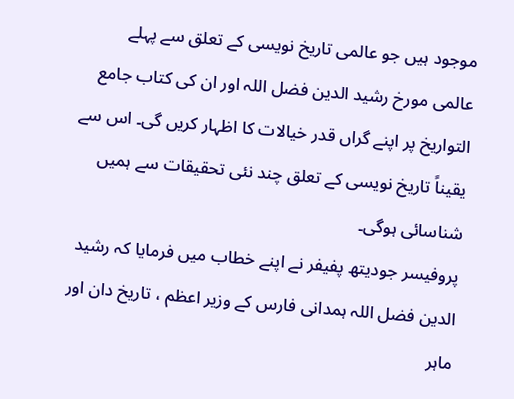موجود ہیں جو عالمی تاریخ نویسی کے تعلق سے پہلے عالمی مورخ رشید الدین فضل اللہ اور ان کی کتاب جامع التواریخ پر اپنے گراں قدر خیالات کا اظہار کریں گی۔ اس سے یقیناً تاریخ نویسی کے تعلق چند نئی تحقیقات سے ہمیں شناسائی ہوگی۔
پروفیسر جودیتھ پفیفر نے اپنے خطاب میں فرمایا کہ رشید الدین فضل اللہ ہمدانی فارس کے وزیر اعظم ، تاریخ دان اور ماہر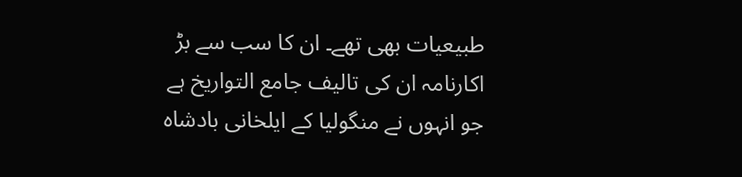طبیعیات بھی تھے۔ ان کا سب سے بڑ اکارنامہ ان کی تالیف جامع التواریخ ہے جو انہوں نے منگولیا کے ایلخانی بادشاہ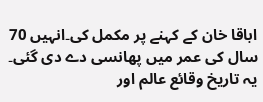اباقا خان کے کہنے پر مکمل کی۔انہیں 70 سال کی عمر میں پھانسی دے دی گئی۔ یہ تاریخ وقائع عالم اور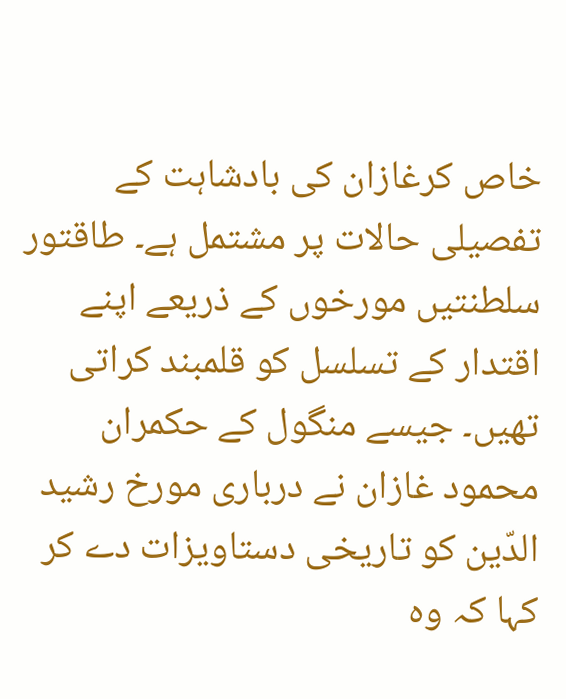خاص کرغازان کی بادشاہت کے تفصیلی حالات پر مشتمل ہے۔ طاقتور سلطنتیں مورخوں کے ذریعے اپنے اقتدار کے تسلسل کو قلمبند کراتی تھیں۔ جیسے منگول کے حکمران محمود غازان نے درباری مورخ رشید الدّین کو تاریخی دستاویزات دے کر کہا کہ وہ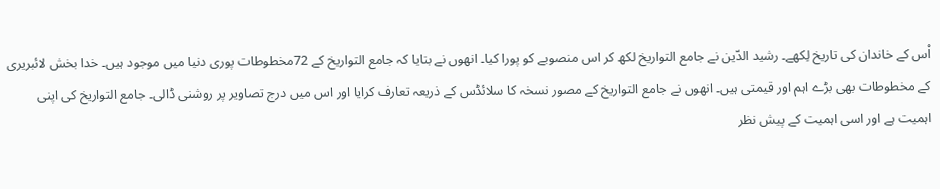اْس کے خاندان کی تاریخ لِکھے۔ رشید الدّین نے جامع التواریخ لکھ کر اس منصوبے کو پورا کیا۔ انھوں نے بتایا کہ جامع التواریخ کے 72مخطوطات پوری دنیا میں موجود ہیں۔ خدا بخش لائبریری کے مخطوطات بھی بڑے اہم اور قیمتی ہیں۔ انھوں نے جامع التواریخ کے مصور نسخہ کا سلائڈس کے ذریعہ تعارف کرایا اور اس میں درج تصاویر پر روشنی ڈالی۔ جامع التواریخ کی اپنی اہمیت ہے اور اسی اہمیت کے پیش نظر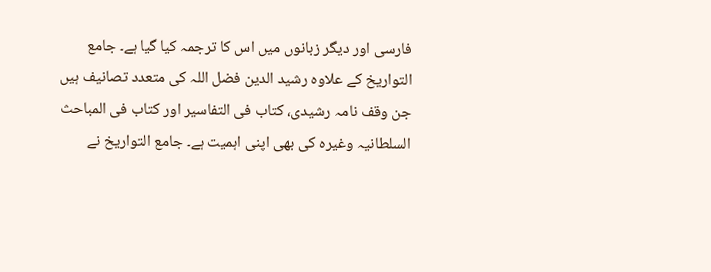فارسی اور دیگر زبانوں میں اس کا ترجمہ کیا گیا ہے۔ جامع التواریخ کے علاوہ رشید الدین فضل اللہ کی متعدد تصانیف ہیں جن وقف نامہ رشیدی، کتاب فی التفاسیر اور کتاب فی المباحث السلطانیہ وغیرہ کی بھی اپنی اہمیت ہے۔ جامع التواریخ نے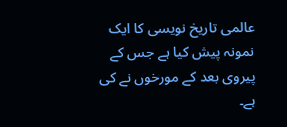عالمی تاریخ نویسی کا ایک نمونہ پیش کیا ہے جس کے پیروی بعد کے مورخوں نے کی ہے۔